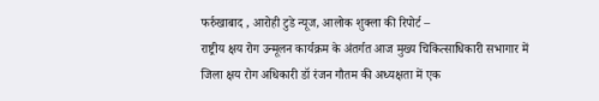फर्रुखाबाद , आरोही टुडे न्यूज, आलोक शुक्ला की रिपोर्ट –
राष्ट्रीय क्षय रोग उन्मूलन कार्यक्रम के अंतर्गत आज मुख्य चिकित्साधिकारी सभागार में जिला क्षय रोग अधिकारी डॉ रंजन गौतम की अध्यक्षता में एक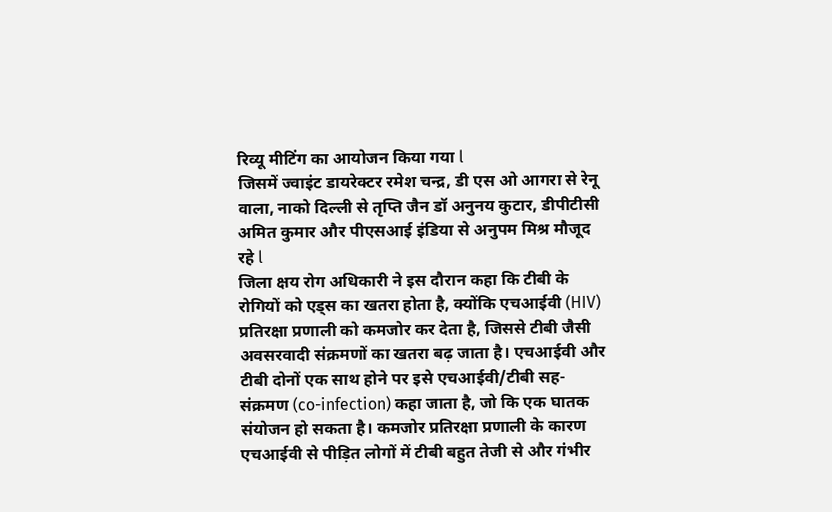रिव्यू मीटिंग का आयोजन किया गया l
जिसमें ज्वाइंट डायरेक्टर रमेश चन्द्र, डी एस ओ आगरा से रेनू वाला, नाको दिल्ली से तृप्ति जैन डॉ अनुनय कुटार, डीपीटीसी अमित कुमार और पीएसआई इंडिया से अनुपम मिश्र मौजूद रहे l
जिला क्षय रोग अधिकारी ने इस दौरान कहा कि टीबी के रोगियों को एड्स का खतरा होता है, क्योंकि एचआईवी (HIV) प्रतिरक्षा प्रणाली को कमजोर कर देता है, जिससे टीबी जैसी अवसरवादी संक्रमणों का खतरा बढ़ जाता है। एचआईवी और टीबी दोनों एक साथ होने पर इसे एचआईवी/टीबी सह-संक्रमण (co-infection) कहा जाता है, जो कि एक घातक संयोजन हो सकता है। कमजोर प्रतिरक्षा प्रणाली के कारण एचआईवी से पीड़ित लोगों में टीबी बहुत तेजी से और गंभीर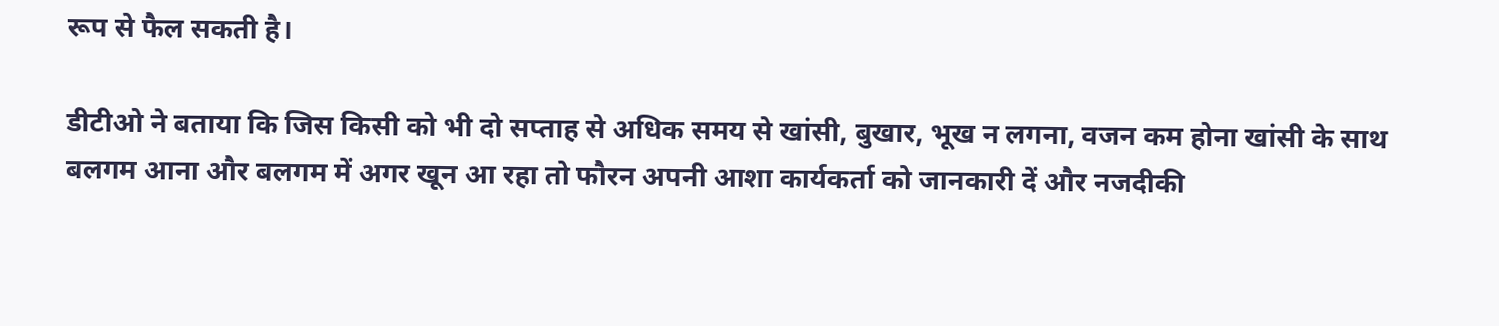रूप से फैल सकती है।

डीटीओ ने बताया कि जिस किसी को भी दो सप्ताह से अधिक समय से खांसी, बुखार, भूख न लगना, वजन कम होना खांसी के साथ बलगम आना और बलगम में अगर खून आ रहा तो फौरन अपनी आशा कार्यकर्ता को जानकारी दें और नजदीकी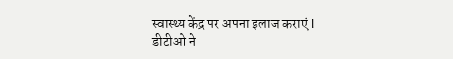स्वास्थ्य केंद्र पर अपना इलाज कराएं l
डीटीओ ने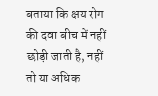बताया कि क्षय रोग की दवा बीच में नहीं छोड़ी जाती है, नहीं तो या अधिक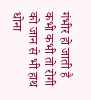गंभीर हो जाती है कभी कभी तो रोगी को जान से भी हाथ धोना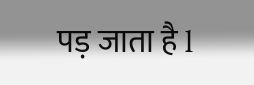पड़ जाता है l